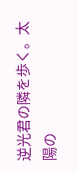逆光君の隣を歩く。太陽の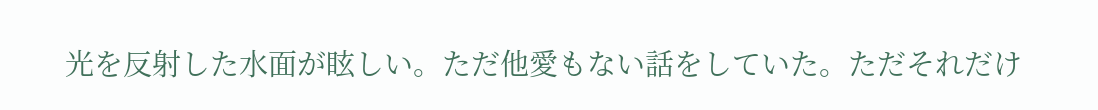光を反射した水面が眩しい。ただ他愛もない話をしていた。ただそれだけ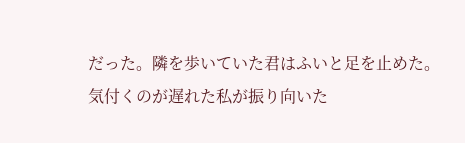だった。隣を歩いていた君はふいと足を止めた。気付くのが遅れた私が振り向いた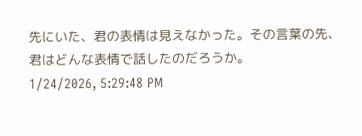先にいた、君の表情は見えなかった。その言葉の先、君はどんな表情で話したのだろうか。
1/24/2026, 5:29:48 PM